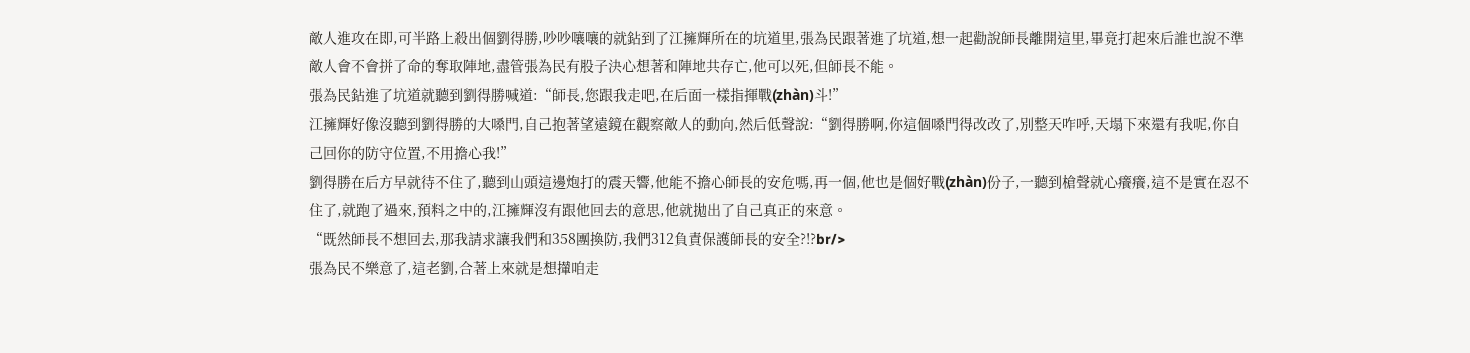敵人進攻在即,可半路上殺出個劉得勝,吵吵嚷嚷的就鉆到了江擁輝所在的坑道里,張為民跟著進了坑道,想一起勸說師長離開這里,畢竟打起來后誰也說不準敵人會不會拼了命的奪取陣地,盡管張為民有股子決心想著和陣地共存亡,他可以死,但師長不能。
張為民鉆進了坑道就聽到劉得勝喊道:“師長,您跟我走吧,在后面一樣指揮戰(zhàn)斗!”
江擁輝好像沒聽到劉得勝的大嗓門,自己抱著望遠鏡在觀察敵人的動向,然后低聲說:“劉得勝啊,你這個嗓門得改改了,別整天咋呼,天塌下來還有我呢,你自己回你的防守位置,不用擔心我!”
劉得勝在后方早就待不住了,聽到山頭這邊炮打的震天響,他能不擔心師長的安危嗎,再一個,他也是個好戰(zhàn)份子,一聽到槍聲就心癢癢,這不是實在忍不住了,就跑了過來,預料之中的,江擁輝沒有跟他回去的意思,他就拋出了自己真正的來意。
“既然師長不想回去,那我請求讓我們和358團換防,我們312負責保護師長的安全?!?br/>
張為民不樂意了,這老劉,合著上來就是想攆咱走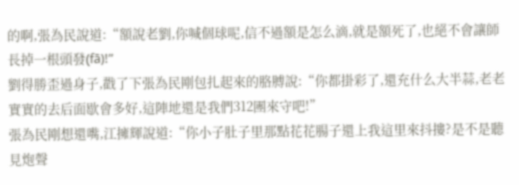的啊,張為民說道:“額說老劉,你喊個球呢,信不過額是怎么滴,就是額死了,也絕不會讓師長掉一根頭發(fā)!”
劉得勝歪過身子,戳了下張為民剛包扎起來的胳膊說:“你都掛彩了,還充什么大半蒜,老老實實的去后面歇會多好,這陣地還是我們312團來守吧!”
張為民剛想還嘴,江擁輝說道:“你小子肚子里那點花花腸子還上我這里來抖摟?是不是聽見炮聲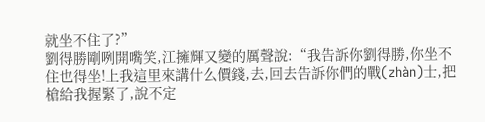就坐不住了?”
劉得勝剛咧開嘴笑,江擁輝又變的厲聲說:“我告訴你劉得勝,你坐不住也得坐!上我這里來講什么價錢,去,回去告訴你們的戰(zhàn)士,把槍給我握緊了,說不定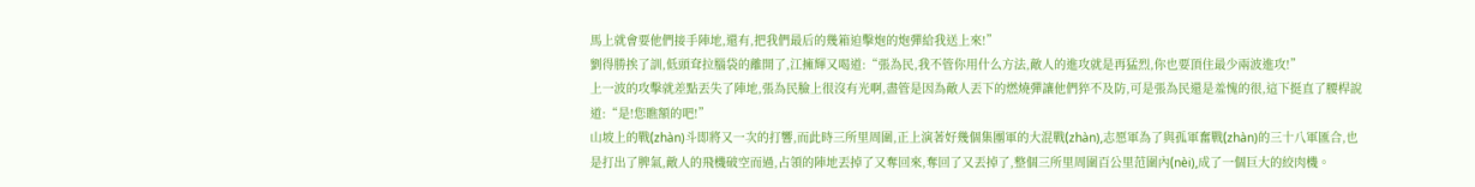馬上就會要他們接手陣地,還有,把我們最后的幾箱迫擊炮的炮彈給我送上來!”
劉得勝挨了訓,低頭耷拉腦袋的離開了,江擁輝又喝道:“張為民,我不管你用什么方法,敵人的進攻就是再猛烈,你也要頂住最少兩波進攻!”
上一波的攻擊就差點丟失了陣地,張為民臉上很沒有光啊,盡管是因為敵人丟下的燃燒彈讓他們猝不及防,可是張為民還是羞愧的很,這下挺直了腰桿說道:“是!您瞧額的吧!”
山坡上的戰(zhàn)斗即將又一次的打響,而此時三所里周圍,正上演著好幾個集團軍的大混戰(zhàn),志愿軍為了與孤軍奮戰(zhàn)的三十八軍匯合,也是打出了脾氣,敵人的飛機破空而過,占領的陣地丟掉了又奪回來,奪回了又丟掉了,整個三所里周圍百公里范圍內(nèi),成了一個巨大的絞肉機。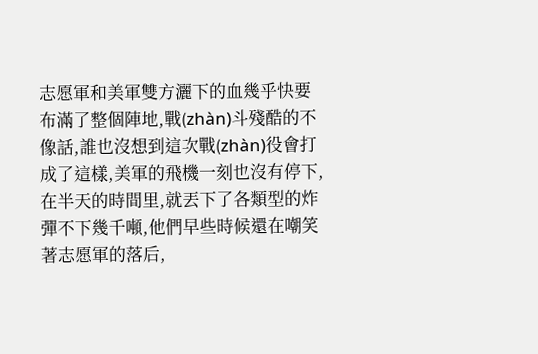志愿軍和美軍雙方灑下的血幾乎快要布滿了整個陣地,戰(zhàn)斗殘酷的不像話,誰也沒想到這次戰(zhàn)役會打成了這樣,美軍的飛機一刻也沒有停下,在半天的時間里,就丟下了各類型的炸彈不下幾千噸,他們早些時候還在嘲笑著志愿軍的落后,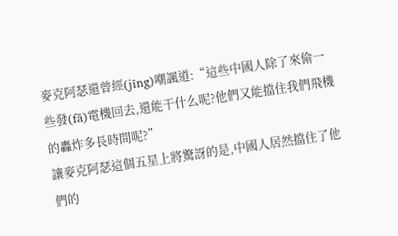麥克阿瑟還曾經(jīng)嘲諷道:“這些中國人除了來偷一些發(fā)電機回去,還能干什么呢?他們又能擋住我們飛機的轟炸多長時間呢?”
讓麥克阿瑟這個五星上將驚訝的是,中國人居然擋住了他們的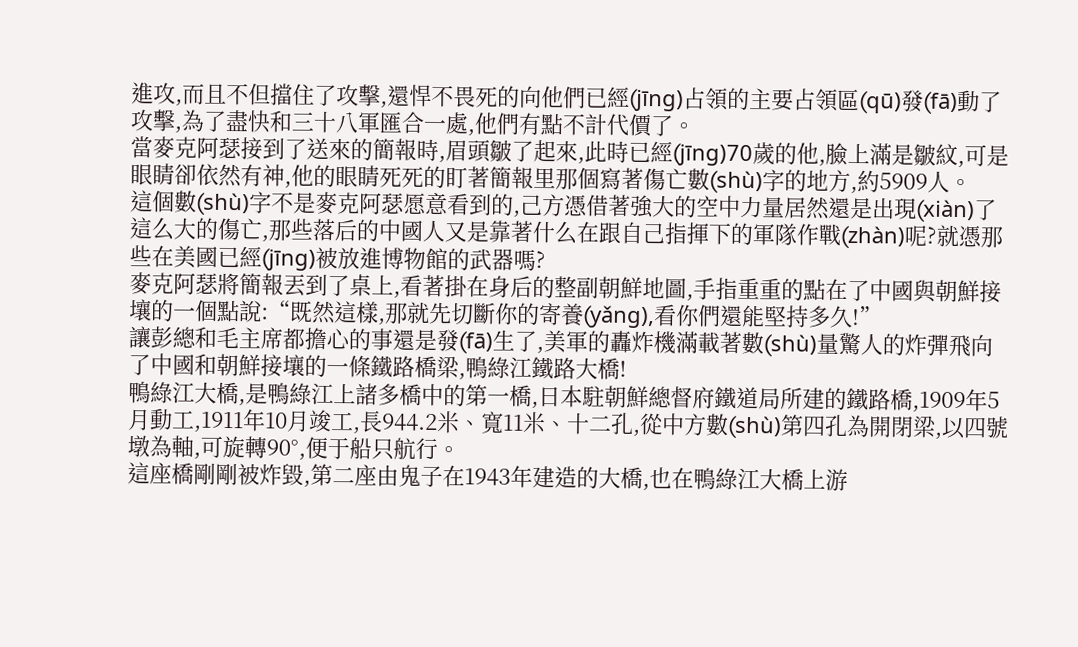進攻,而且不但擋住了攻擊,還悍不畏死的向他們已經(jīng)占領的主要占領區(qū)發(fā)動了攻擊,為了盡快和三十八軍匯合一處,他們有點不計代價了。
當麥克阿瑟接到了送來的簡報時,眉頭皺了起來,此時已經(jīng)70歲的他,臉上滿是皺紋,可是眼睛卻依然有神,他的眼睛死死的盯著簡報里那個寫著傷亡數(shù)字的地方,約5909人。
這個數(shù)字不是麥克阿瑟愿意看到的,己方憑借著強大的空中力量居然還是出現(xiàn)了這么大的傷亡,那些落后的中國人又是靠著什么在跟自己指揮下的軍隊作戰(zhàn)呢?就憑那些在美國已經(jīng)被放進博物館的武器嗎?
麥克阿瑟將簡報丟到了桌上,看著掛在身后的整副朝鮮地圖,手指重重的點在了中國與朝鮮接壤的一個點說:“既然這樣,那就先切斷你的寄養(yǎng),看你們還能堅持多久!”
讓彭總和毛主席都擔心的事還是發(fā)生了,美軍的轟炸機滿載著數(shù)量驚人的炸彈飛向了中國和朝鮮接壤的一條鐵路橋梁,鴨綠江鐵路大橋!
鴨綠江大橋,是鴨綠江上諸多橋中的第一橋,日本駐朝鮮總督府鐵道局所建的鐵路橋,1909年5月動工,1911年10月竣工,長944.2米、寬11米、十二孔,從中方數(shù)第四孔為開閉梁,以四號墩為軸,可旋轉90°,便于船只航行。
這座橋剛剛被炸毀,第二座由鬼子在1943年建造的大橋,也在鴨綠江大橋上游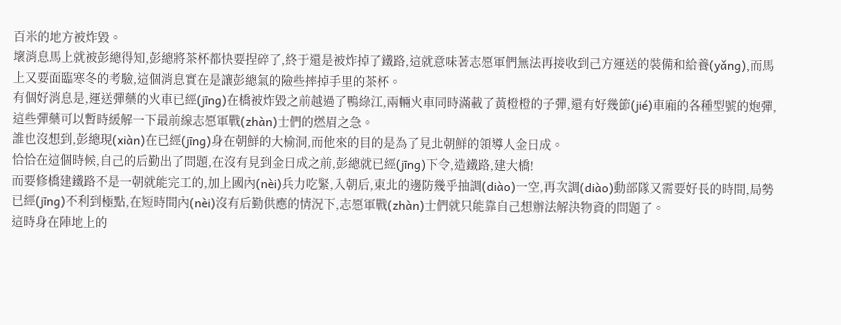百米的地方被炸毀。
壞消息馬上就被彭總得知,彭總將茶杯都快要捏碎了,終于還是被炸掉了鐵路,這就意味著志愿軍們無法再接收到己方運送的裝備和給養(yǎng),而馬上又要面臨寒冬的考驗,這個消息實在是讓彭總氣的險些摔掉手里的茶杯。
有個好消息是,運送彈藥的火車已經(jīng)在橋被炸毀之前越過了鴨綠江,兩輛火車同時滿載了黃橙橙的子彈,還有好幾節(jié)車廂的各種型號的炮彈,這些彈藥可以暫時緩解一下最前線志愿軍戰(zhàn)士們的燃眉之急。
誰也沒想到,彭總現(xiàn)在已經(jīng)身在朝鮮的大榆洞,而他來的目的是為了見北朝鮮的領導人金日成。
恰恰在這個時候,自己的后勤出了問題,在沒有見到金日成之前,彭總就已經(jīng)下令,造鐵路,建大橋!
而要修橋建鐵路不是一朝就能完工的,加上國內(nèi)兵力吃緊,入朝后,東北的邊防幾乎抽調(diào)一空,再次調(diào)動部隊又需要好長的時間,局勢已經(jīng)不利到極點,在短時間內(nèi)沒有后勤供應的情況下,志愿軍戰(zhàn)士們就只能靠自己想辦法解決物資的問題了。
這時身在陣地上的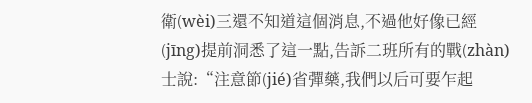衛(wèi)三還不知道這個消息,不過他好像已經(jīng)提前洞悉了這一點,告訴二班所有的戰(zhàn)士說:“注意節(jié)省彈藥,我們以后可要乍起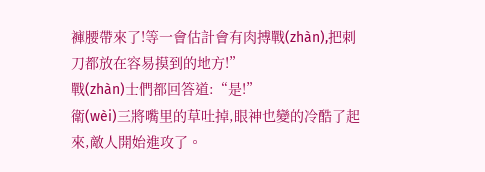褲腰帶來了!等一會估計會有肉搏戰(zhàn),把刺刀都放在容易摸到的地方!”
戰(zhàn)士們都回答道:“是!”
衛(wèi)三將嘴里的草吐掉,眼神也變的冷酷了起來,敵人開始進攻了。